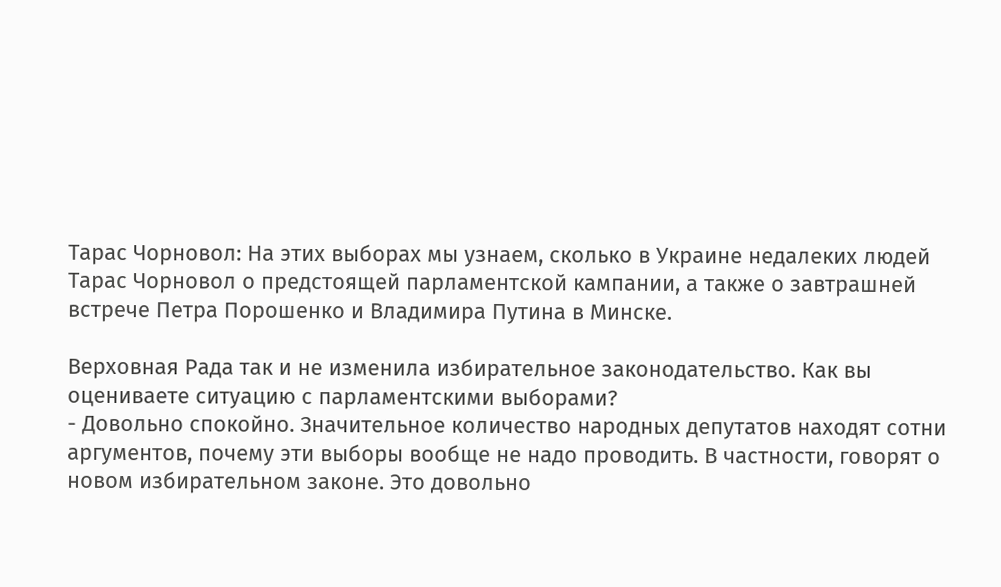Тарас Чорновол: На этих выборах мы узнаем, сколько в Украине недалеких людей
Тарас Чорновол о предстоящей парламентской кампании, а также о завтрашней встрече Петра Порошенко и Владимира Путина в Минске.

Верховная Рада так и не изменила избирательное законодательство. Как вы оцениваете ситуацию с парламентскими выборами?
- Довольно спокойно. Значительное количество народных депутатов находят сотни аргументов, почему эти выборы вообще не надо проводить. В частности, говорят о новом избирательном законе. Это довольно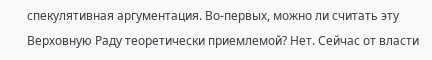спекулятивная аргументация. Во-первых, можно ли считать эту Верховную Раду теоретически приемлемой? Нет. Сейчас от власти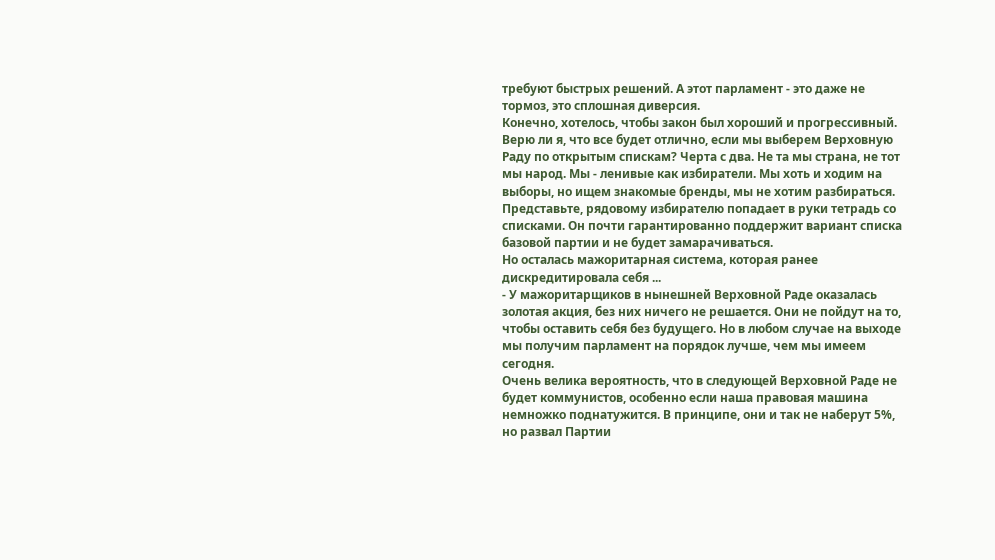требуют быстрых решений. А этот парламент - это даже не тормоз, это сплошная диверсия.
Конечно, хотелось, чтобы закон был хороший и прогрессивный. Верю ли я, что все будет отлично, если мы выберем Верховную Раду по открытым спискам? Черта с два. Не та мы страна, не тот мы народ. Мы - ленивые как избиратели. Мы хоть и ходим на выборы, но ищем знакомые бренды, мы не хотим разбираться. Представьте, рядовому избирателю попадает в руки тетрадь со списками. Он почти гарантированно поддержит вариант списка базовой партии и не будет замарачиваться.
Но осталась мажоритарная система, которая ранее дискредитировала себя ...
- У мажоритарщиков в нынешней Верховной Раде оказалась золотая акция, без них ничего не решается. Они не пойдут на то, чтобы оставить себя без будущего. Но в любом случае на выходе мы получим парламент на порядок лучше, чем мы имеем сегодня.
Очень велика вероятность, что в следующей Верховной Раде не будет коммунистов, особенно если наша правовая машина немножко поднатужится. В принципе, они и так не наберут 5%, но развал Партии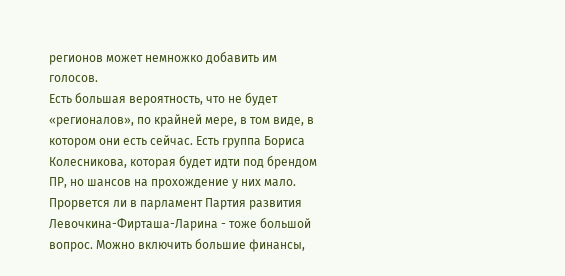регионов может немножко добавить им голосов.
Есть большая вероятность, что не будет «регионалов», по крайней мере, в том виде, в котором они есть сейчас. Есть группа Бориса Колесникова, которая будет идти под брендом ПР, но шансов на прохождение у них мало.
Прорвется ли в парламент Партия развития Левочкина-Фирташа-Ларина - тоже большой вопрос. Можно включить большие финансы,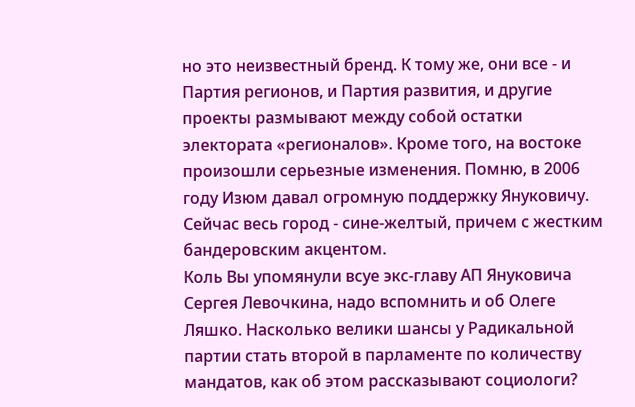но это неизвестный бренд. К тому же, они все - и Партия регионов, и Партия развития, и другие проекты размывают между собой остатки электората «регионалов». Кроме того, на востоке произошли серьезные изменения. Помню, в 2006 году Изюм давал огромную поддержку Януковичу. Сейчас весь город - сине-желтый, причем с жестким бандеровским акцентом.
Коль Вы упомянули всуе экс-главу АП Януковича Сергея Левочкина, надо вспомнить и об Олеге Ляшко. Насколько велики шансы у Радикальной партии стать второй в парламенте по количеству мандатов, как об этом рассказывают социологи?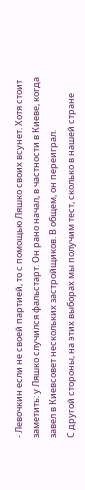- Левочкин если не своей партией, то с помощью Ляшко своих всунет. Хотя стоит заметить: у Ляшко случился фальстарт. Он рано начал, в частности в Киеве, когда завел в Киевсовет нескольких застройщиков. В общем, он переиграл.
С другой стороны, на этих выборах мы получим тест, сколько в нашей стране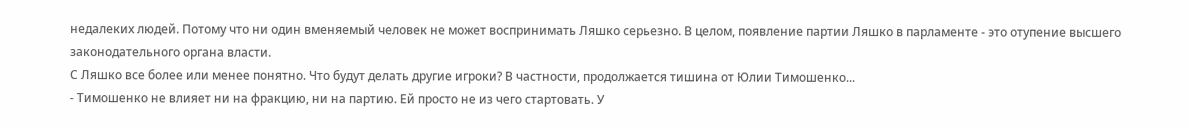недалеких людей. Потому что ни один вменяемый человек не может воспринимать Ляшко серьезно. В целом, появление партии Ляшко в парламенте - это отупение высшего законодательного органа власти.
С Ляшко все более или менее понятно. Что будут делать другие игроки? В частности, продолжается тишина от Юлии Тимошенко...
- Тимошенко не влияет ни на фракцию, ни на партию. Ей просто не из чего стартовать. У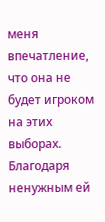меня впечатление, что она не будет игроком на этих выборах. Благодаря ненужным ей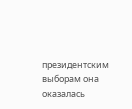президентским выборам она оказалась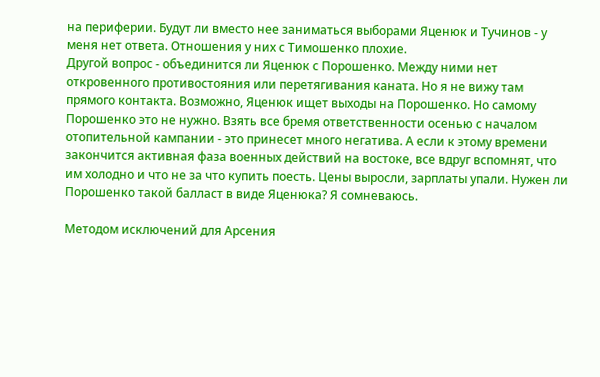на периферии. Будут ли вместо нее заниматься выборами Яценюк и Тучинов - у меня нет ответа. Отношения у них с Тимошенко плохие.
Другой вопрос - объединится ли Яценюк с Порошенко. Между ними нет откровенного противостояния или перетягивания каната. Но я не вижу там прямого контакта. Возможно, Яценюк ищет выходы на Порошенко. Но самому Порошенко это не нужно. Взять все бремя ответственности осенью с началом отопительной кампании - это принесет много негатива. А если к этому времени закончится активная фаза военных действий на востоке, все вдруг вспомнят, что им холодно и что не за что купить поесть. Цены выросли, зарплаты упали. Нужен ли Порошенко такой балласт в виде Яценюка? Я сомневаюсь.

Методом исключений для Арсения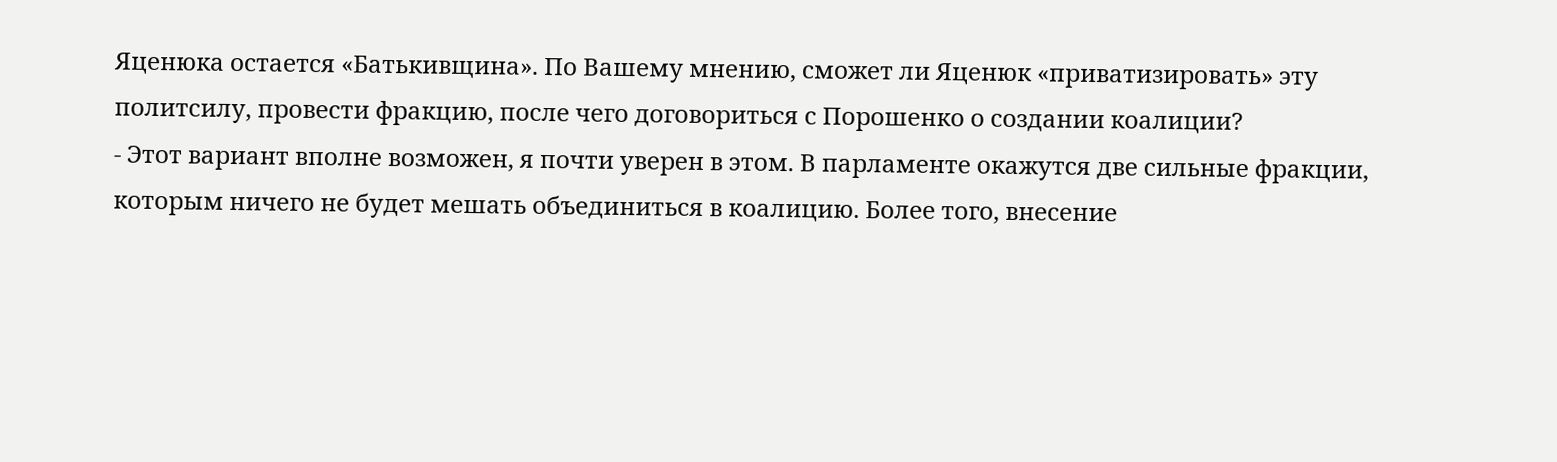Яценюка остается «Батькивщина». По Вашему мнению, сможет ли Яценюк «приватизировать» эту политсилу, провести фракцию, после чего договориться с Порошенко о создании коалиции?
- Этот вариант вполне возможен, я почти уверен в этом. В парламенте окажутся две сильные фракции, которым ничего не будет мешать объединиться в коалицию. Более того, внесение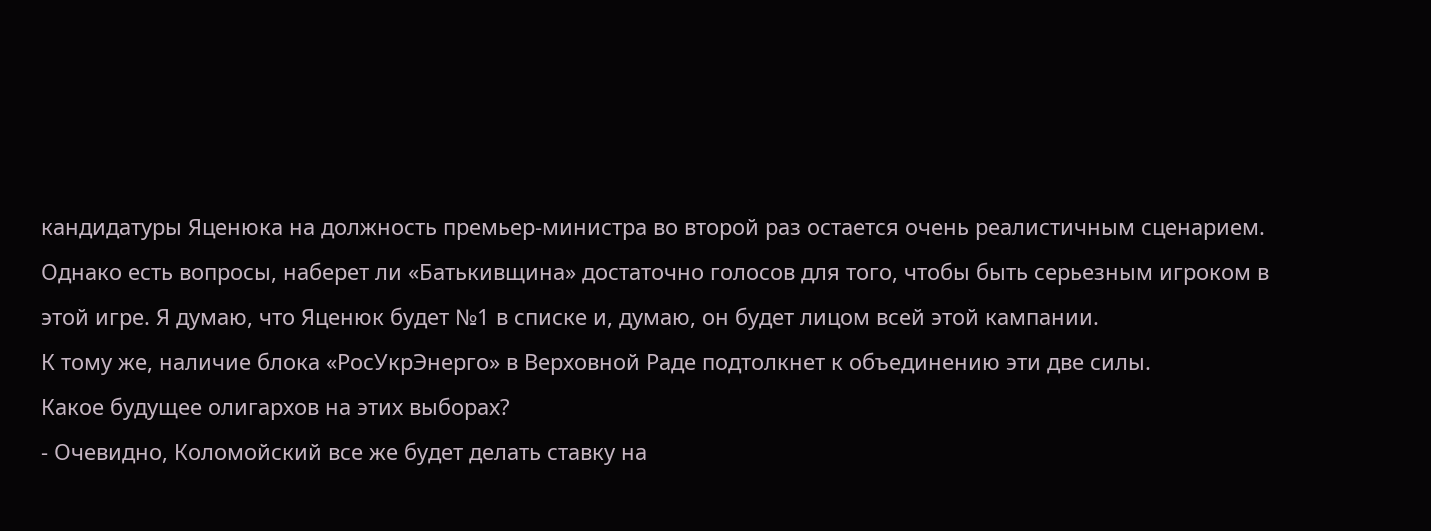кандидатуры Яценюка на должность премьер-министра во второй раз остается очень реалистичным сценарием.
Однако есть вопросы, наберет ли «Батькивщина» достаточно голосов для того, чтобы быть серьезным игроком в этой игре. Я думаю, что Яценюк будет №1 в списке и, думаю, он будет лицом всей этой кампании.
К тому же, наличие блока «РосУкрЭнерго» в Верховной Раде подтолкнет к объединению эти две силы.
Какое будущее олигархов на этих выборах?
- Очевидно, Коломойский все же будет делать ставку на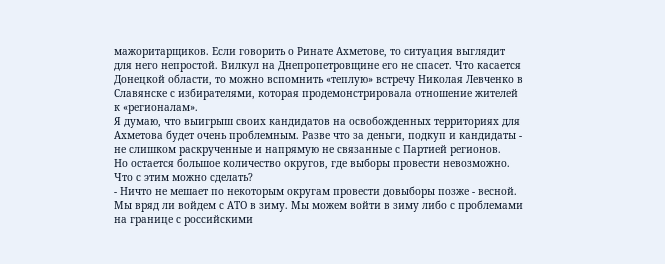мажоритарщиков. Если говорить о Ринате Ахметове, то ситуация выглядит для него непростой. Вилкул на Днепропетровщине его не спасет. Что касается Донецкой области, то можно вспомнить «теплую» встречу Николая Левченко в Славянске с избирателями, которая продемонстрировала отношение жителей к «регионалам».
Я думаю, что выигрыш своих кандидатов на освобожденных территориях для Ахметова будет очень проблемным. Разве что за деньги, подкуп и кандидаты - не слишком раскрученные и напрямую не связанные с Партией регионов.
Но остается большое количество округов, где выборы провести невозможно. Что с этим можно сделать?
- Ничто не мешает по некоторым округам провести довыборы позже - весной. Мы вряд ли войдем с АТО в зиму. Мы можем войти в зиму либо с проблемами на границе с российскими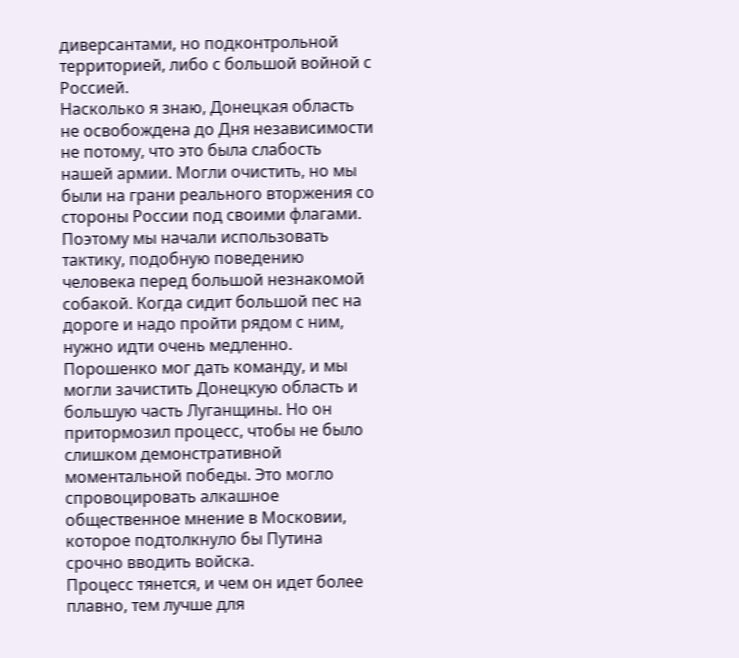диверсантами, но подконтрольной территорией, либо с большой войной с Россией.
Насколько я знаю, Донецкая область не освобождена до Дня независимости не потому, что это была слабость нашей армии. Могли очистить, но мы были на грани реального вторжения со стороны России под своими флагами. Поэтому мы начали использовать тактику, подобную поведению человека перед большой незнакомой собакой. Когда сидит большой пес на дороге и надо пройти рядом с ним, нужно идти очень медленно. Порошенко мог дать команду, и мы могли зачистить Донецкую область и большую часть Луганщины. Но он притормозил процесс, чтобы не было слишком демонстративной моментальной победы. Это могло спровоцировать алкашное общественное мнение в Московии, которое подтолкнуло бы Путина срочно вводить войска.
Процесс тянется, и чем он идет более плавно, тем лучше для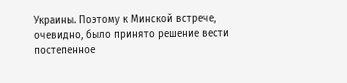Украины. Поэтому к Минской встрече, очевидно, было принято решение вести постепенное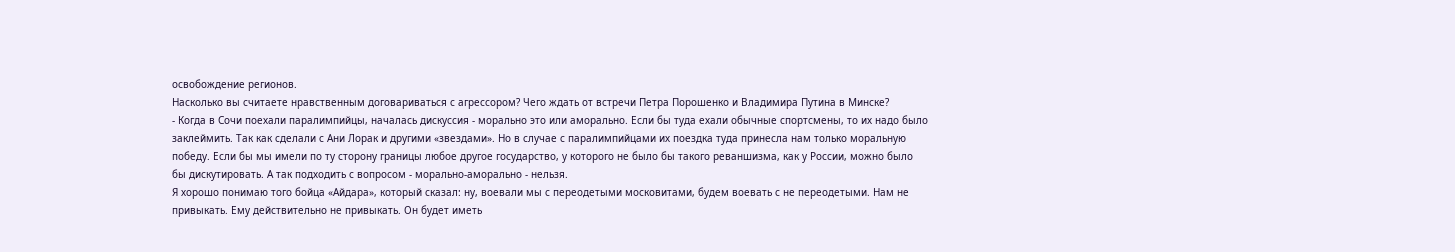освобождение регионов.
Насколько вы считаете нравственным договариваться с агрессором? Чего ждать от встречи Петра Порошенко и Владимира Путина в Минске?
- Когда в Сочи поехали паралимпийцы, началась дискуссия - морально это или аморально. Если бы туда ехали обычные спортсмены, то их надо было заклеймить. Так как сделали с Ани Лорак и другими «звездами». Но в случае с паралимпийцами их поездка туда принесла нам только моральную победу. Если бы мы имели по ту сторону границы любое другое государство, у которого не было бы такого реваншизма, как у России, можно было бы дискутировать. А так подходить с вопросом - морально-аморально - нельзя.
Я хорошо понимаю того бойца «Айдара», который сказал: ну, воевали мы с переодетыми московитами, будем воевать с не переодетыми. Нам не привыкать. Ему действительно не привыкать. Он будет иметь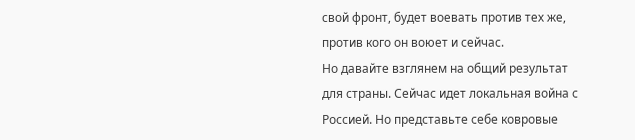свой фронт, будет воевать против тех же, против кого он воюет и сейчас.
Но давайте взглянем на общий результат для страны. Сейчас идет локальная война с Россией. Но представьте себе ковровые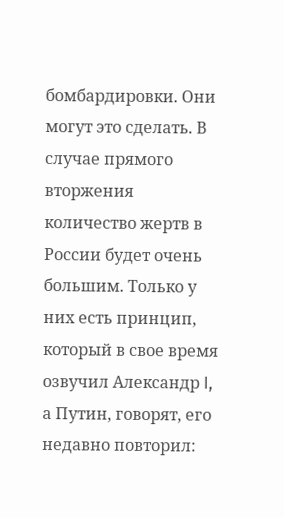бомбардировки. Они могут это сделать. В случае прямого вторжения количество жертв в России будет очень большим. Только у них есть принцип, который в свое время озвучил Александр I, а Путин, говорят, его недавно повторил: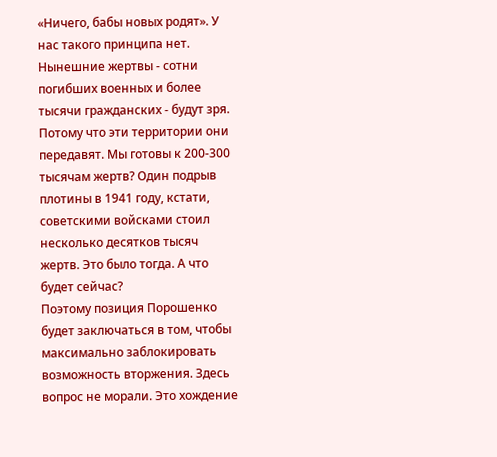«Ничего, бабы новых родят». У нас такого принципа нет.
Нынешние жертвы - сотни погибших военных и более тысячи гражданских - будут зря. Потому что эти территории они передавят. Мы готовы к 200-300 тысячам жертв? Один подрыв плотины в 1941 году, кстати, советскими войсками стоил несколько десятков тысяч жертв. Это было тогда. А что будет сейчас?
Поэтому позиция Порошенко будет заключаться в том, чтобы максимально заблокировать возможность вторжения. Здесь вопрос не морали. Это хождение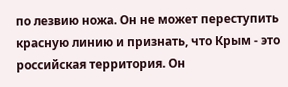по лезвию ножа. Он не может переступить красную линию и признать, что Крым - это российская территория. Он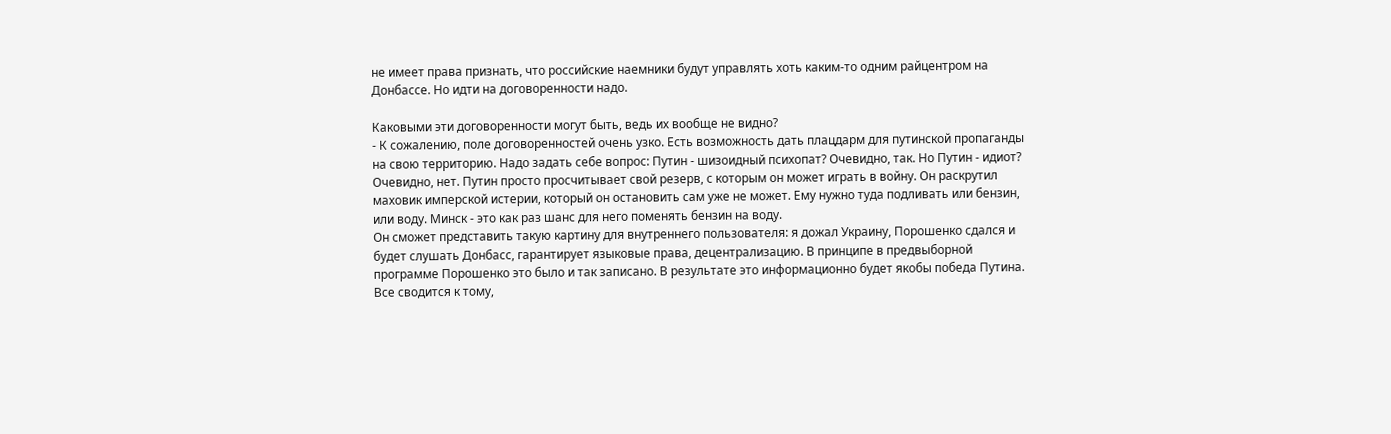не имеет права признать, что российские наемники будут управлять хоть каким-то одним райцентром на Донбассе. Но идти на договоренности надо.

Каковыми эти договоренности могут быть, ведь их вообще не видно?
- К сожалению, поле договоренностей очень узко. Есть возможность дать плацдарм для путинской пропаганды на свою территорию. Надо задать себе вопрос: Путин - шизоидный психопат? Очевидно, так. Но Путин - идиот? Очевидно, нет. Путин просто просчитывает свой резерв, с которым он может играть в войну. Он раскрутил маховик имперской истерии, который он остановить сам уже не может. Ему нужно туда подливать или бензин, или воду. Минск - это как раз шанс для него поменять бензин на воду.
Он сможет представить такую картину для внутреннего пользователя: я дожал Украину, Порошенко сдался и будет слушать Донбасс, гарантирует языковые права, децентрализацию. В принципе в предвыборной программе Порошенко это было и так записано. В результате это информационно будет якобы победа Путина.
Все сводится к тому,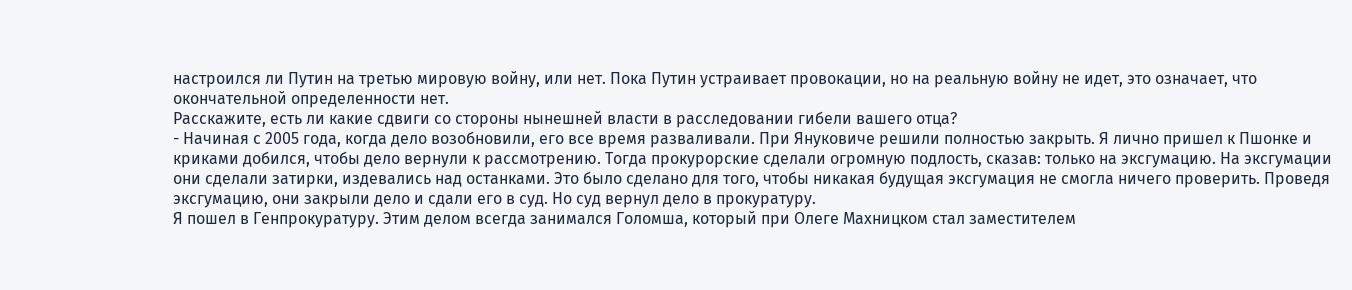настроился ли Путин на третью мировую войну, или нет. Пока Путин устраивает провокации, но на реальную войну не идет, это означает, что окончательной определенности нет.
Расскажите, есть ли какие сдвиги со стороны нынешней власти в расследовании гибели вашего отца?
- Начиная с 2005 года, когда дело возобновили, его все время разваливали. При Януковиче решили полностью закрыть. Я лично пришел к Пшонке и криками добился, чтобы дело вернули к рассмотрению. Тогда прокурорские сделали огромную подлость, сказав: только на эксгумацию. На эксгумации они сделали затирки, издевались над останками. Это было сделано для того, чтобы никакая будущая эксгумация не смогла ничего проверить. Проведя эксгумацию, они закрыли дело и сдали его в суд. Но суд вернул дело в прокуратуру.
Я пошел в Генпрокуратуру. Этим делом всегда занимался Голомша, который при Олеге Махницком стал заместителем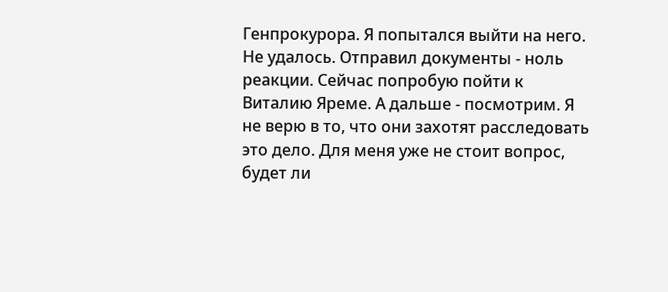Генпрокурора. Я попытался выйти на него. Не удалось. Отправил документы - ноль реакции. Сейчас попробую пойти к Виталию Яреме. А дальше - посмотрим. Я не верю в то, что они захотят расследовать это дело. Для меня уже не стоит вопрос, будет ли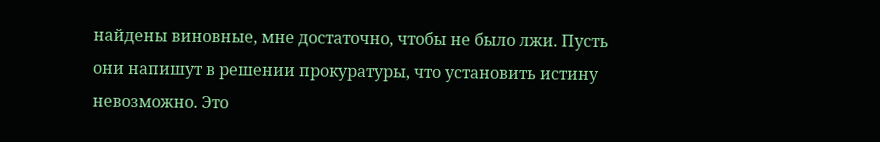найдены виновные, мне достаточно, чтобы не было лжи. Пусть они напишут в решении прокуратуры, что установить истину невозможно. Это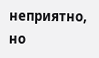неприятно, но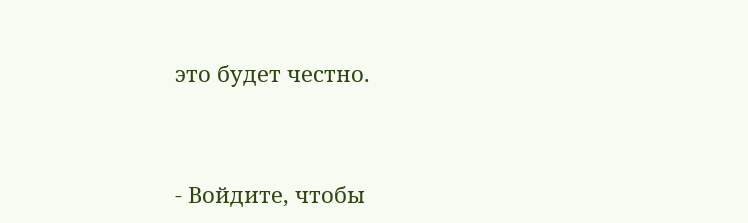это будет честно.




- Войдите, чтобы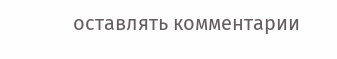оставлять комментарии